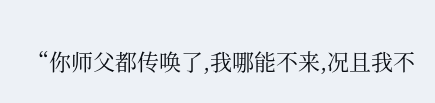“你师父都传唤了,我哪能不来,况且我不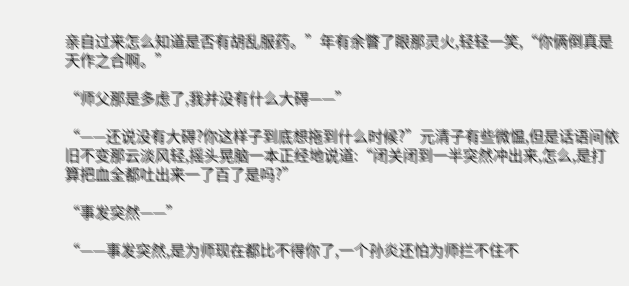亲自过来怎么知道是否有胡乱服药。”年有余瞥了眼那灵火,轻轻一笑,“你俩倒真是天作之合啊。”

“师父那是多虑了,我并没有什么大碍——”

“——还说没有大碍?你这样子到底想拖到什么时候?”元清子有些微愠,但是话语间依旧不变那云淡风轻,摇头晃脑一本正经地说道:“闭关闭到一半突然冲出来,怎么,是打算把血全都吐出来一了百了是吗?”

“事发突然——”

“——事发突然,是为师现在都比不得你了,一个孙炎还怕为师拦不住不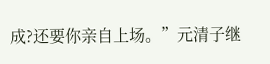成?还要你亲自上场。”元清子继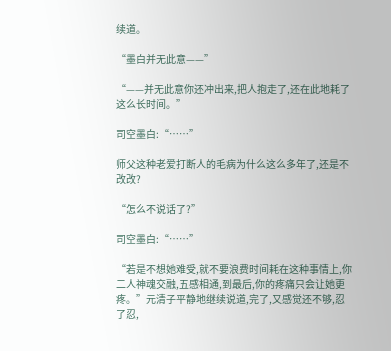续道。

“墨白并无此意——”

“——并无此意你还冲出来,把人抱走了,还在此地耗了这么长时间。”

司空墨白:“……”

师父这种老爱打断人的毛病为什么这么多年了,还是不改改?

“怎么不说话了?”

司空墨白:“……”

“若是不想她难受,就不要浪费时间耗在这种事情上,你二人神魂交融,五感相通,到最后,你的疼痛只会让她更疼。”元清子平静地继续说道,完了,又感觉还不够,忍了忍,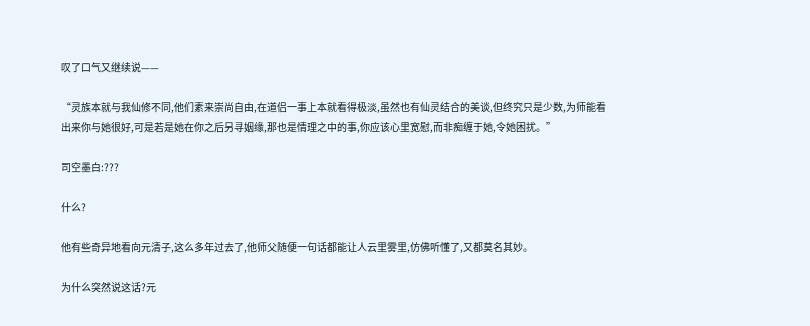叹了口气又继续说——

“灵族本就与我仙修不同,他们素来崇尚自由,在道侣一事上本就看得极淡,虽然也有仙灵结合的美谈,但终究只是少数,为师能看出来你与她很好,可是若是她在你之后另寻姻缘,那也是情理之中的事,你应该心里宽慰,而非痴缠于她,令她困扰。”

司空墨白:???

什么?

他有些奇异地看向元清子,这么多年过去了,他师父随便一句话都能让人云里雾里,仿佛听懂了,又都莫名其妙。

为什么突然说这话?元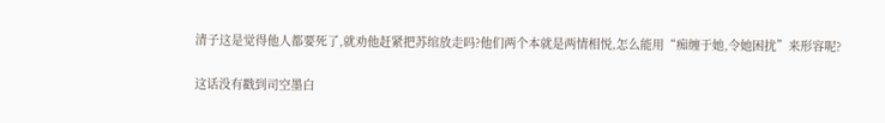清子这是觉得他人都要死了,就劝他赶紧把苏绾放走吗?他们两个本就是两情相悦,怎么能用“痴缠于她,令她困扰”来形容呢?

这话没有戳到司空墨白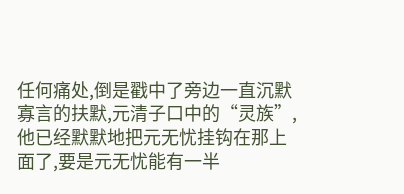任何痛处,倒是戳中了旁边一直沉默寡言的扶默,元清子口中的“灵族”,他已经默默地把元无忧挂钩在那上面了,要是元无忧能有一半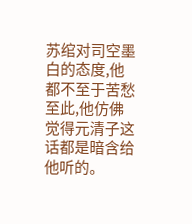苏绾对司空墨白的态度,他都不至于苦愁至此,他仿佛觉得元清子这话都是暗含给他听的。